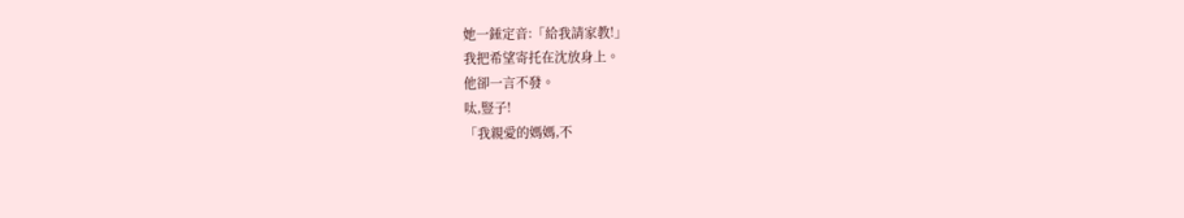她一錘定音:「給我請家教!」
我把希望寄托在沈放身上。
他卻一言不發。
呔,豎子!
「我親愛的媽媽,不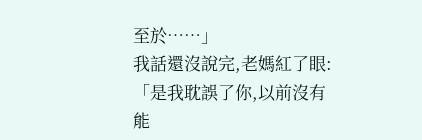至於……」
我話還沒說完,老媽紅了眼:
「是我耽誤了你,以前沒有能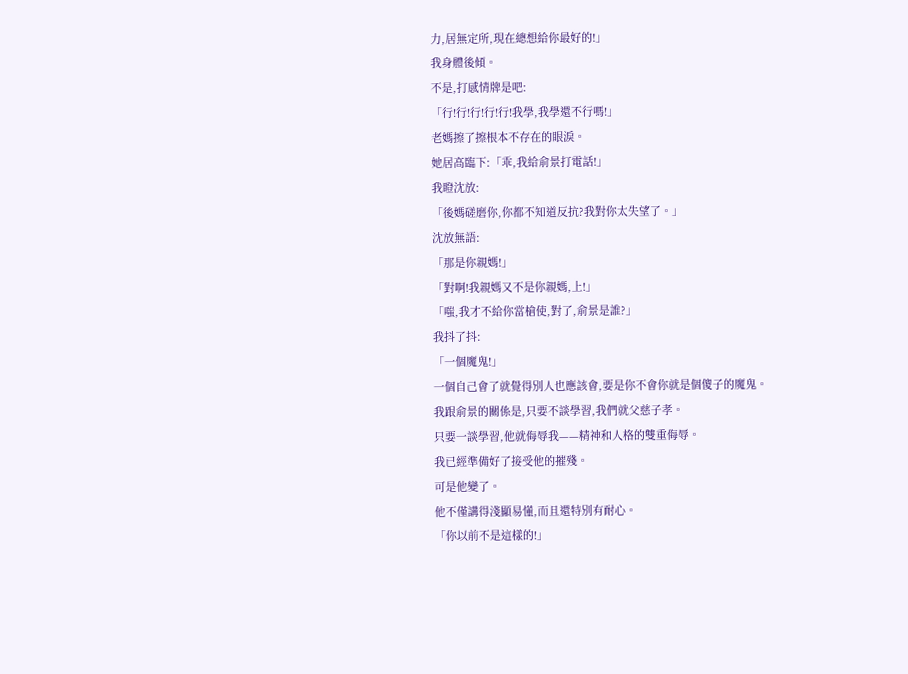力,居無定所,現在總想給你最好的!」
我身體後傾。
不是,打感情牌是吧:
「行!行!行!行!行!我學,我學還不行嗎!」
老媽擦了擦根本不存在的眼淚。
她居高臨下:「乖,我給俞景打電話!」
我瞪沈放:
「後媽磋磨你,你都不知道反抗?我對你太失望了。」
沈放無語:
「那是你親媽!」
「對啊!我親媽又不是你親媽,上!」
「嗤,我才不給你當槍使,對了,俞景是誰?」
我抖了抖:
「一個魔鬼!」
一個自己會了就覺得別人也應該會,要是你不會你就是個傻子的魔鬼。
我跟俞景的關係是,只要不談學習,我們就父慈子孝。
只要一談學習,他就侮辱我——精神和人格的雙重侮辱。
我已經準備好了接受他的摧殘。
可是他變了。
他不僅講得淺顯易懂,而且還特別有耐心。
「你以前不是這樣的!」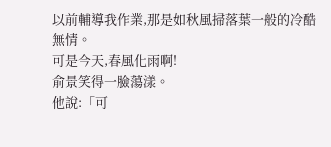以前輔導我作業,那是如秋風掃落葉一般的冷酷無情。
可是今天,春風化雨啊!
俞景笑得一臉蕩漾。
他說:「可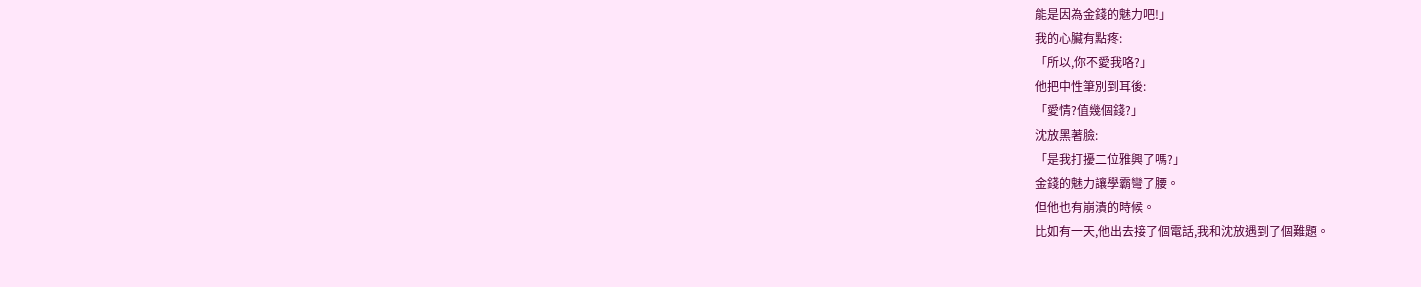能是因為金錢的魅力吧!」
我的心臟有點疼:
「所以,你不愛我咯?」
他把中性筆別到耳後:
「愛情?值幾個錢?」
沈放黑著臉:
「是我打擾二位雅興了嗎?」
金錢的魅力讓學霸彎了腰。
但他也有崩潰的時候。
比如有一天,他出去接了個電話,我和沈放遇到了個難題。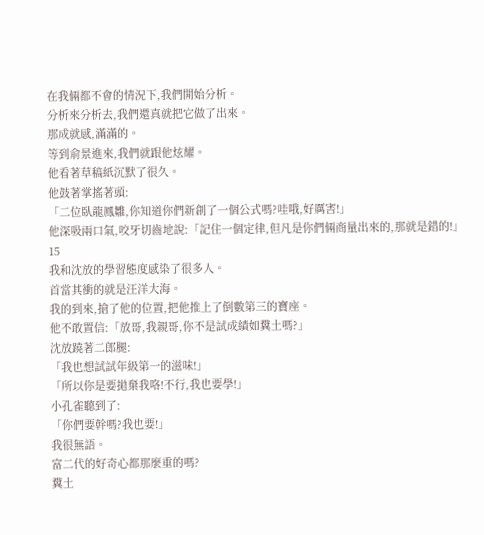在我倆都不會的情況下,我們開始分析。
分析來分析去,我們還真就把它做了出來。
那成就感,滿滿的。
等到俞景進來,我們就跟他炫耀。
他看著草稿紙沉默了很久。
他鼓著掌搖著頭:
「二位臥龍鳳雛,你知道你們新創了一個公式嗎?哇哦,好厲害!」
他深吸兩口氣,咬牙切齒地說:「記住一個定律,但凡是你們倆商量出來的,那就是錯的!」
15
我和沈放的學習態度感染了很多人。
首當其衝的就是汪洋大海。
我的到來,搶了他的位置,把他推上了倒數第三的寶座。
他不敢置信:「放哥,我親哥,你不是試成績如糞土嗎?」
沈放蹺著二郎腿:
「我也想試試年級第一的滋味!」
「所以你是要拋棄我咯!不行,我也要學!」
小孔雀聽到了:
「你們要幹嗎?我也要!」
我很無語。
富二代的好奇心都那麼重的嗎?
糞土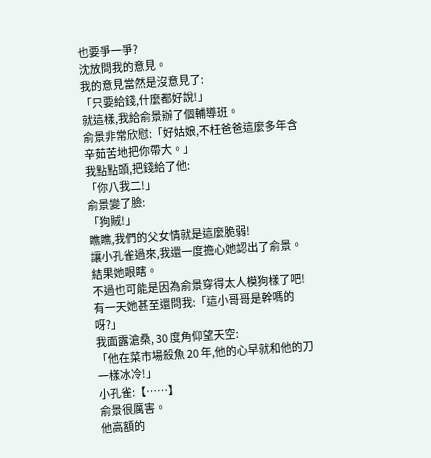也要爭一爭?
沈放問我的意見。
我的意見當然是沒意見了:
「只要給錢,什麼都好說!」
就這樣,我給俞景辦了個輔導班。
俞景非常欣慰:「好姑娘,不枉爸爸這麼多年含辛茹苦地把你帶大。」
我點點頭,把錢給了他:
「你八我二!」
俞景變了臉:
「狗賊!」
瞧瞧,我們的父女情就是這麼脆弱!
讓小孔雀過來,我還一度擔心她認出了俞景。
結果她眼瞎。
不過也可能是因為俞景穿得太人模狗樣了吧!
有一天她甚至還問我:「這小哥哥是幹嗎的呀?」
我面露滄桑, 30 度角仰望天空:
「他在菜市場殺魚 20 年,他的心早就和他的刀一樣冰冷!」
小孔雀:【……】
俞景很厲害。
他高額的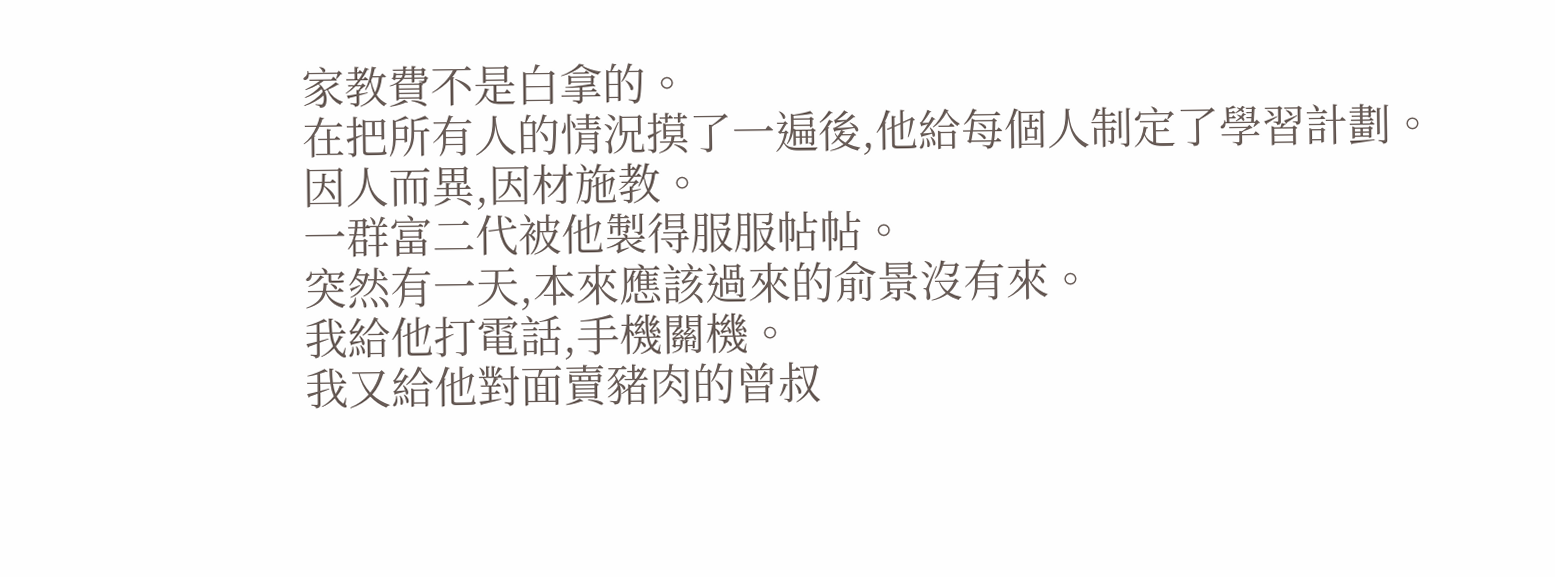家教費不是白拿的。
在把所有人的情況摸了一遍後,他給每個人制定了學習計劃。
因人而異,因材施教。
一群富二代被他製得服服帖帖。
突然有一天,本來應該過來的俞景沒有來。
我給他打電話,手機關機。
我又給他對面賣豬肉的曾叔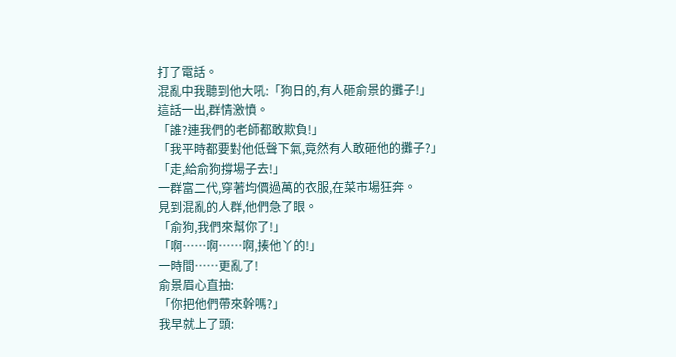打了電話。
混亂中我聽到他大吼:「狗日的,有人砸俞景的攤子!」
這話一出,群情激憤。
「誰?連我們的老師都敢欺負!」
「我平時都要對他低聲下氣,竟然有人敢砸他的攤子?」
「走,給俞狗撐場子去!」
一群富二代,穿著均價過萬的衣服,在菜市場狂奔。
見到混亂的人群,他們急了眼。
「俞狗,我們來幫你了!」
「啊……啊……啊,揍他丫的!」
一時間……更亂了!
俞景眉心直抽:
「你把他們帶來幹嗎?」
我早就上了頭: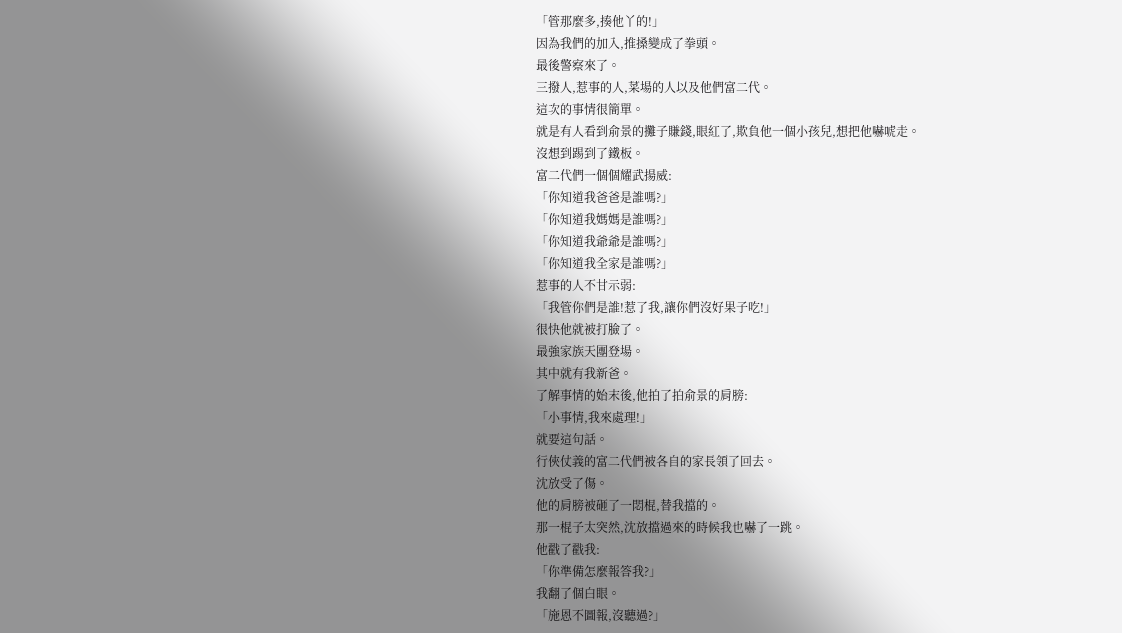「管那麼多,揍他丫的!」
因為我們的加入,推搡變成了拳頭。
最後警察來了。
三撥人,惹事的人,菜場的人以及他們富二代。
這次的事情很簡單。
就是有人看到俞景的攤子賺錢,眼紅了,欺負他一個小孩兒,想把他嚇唬走。
沒想到踢到了鐵板。
富二代們一個個耀武揚威:
「你知道我爸爸是誰嗎?」
「你知道我媽媽是誰嗎?」
「你知道我爺爺是誰嗎?」
「你知道我全家是誰嗎?」
惹事的人不甘示弱:
「我管你們是誰!惹了我,讓你們沒好果子吃!」
很快他就被打臉了。
最強家族天團登場。
其中就有我新爸。
了解事情的始末後,他拍了拍俞景的肩膀:
「小事情,我來處理!」
就要這句話。
行俠仗義的富二代們被各自的家長領了回去。
沈放受了傷。
他的肩膀被砸了一悶棍,替我擋的。
那一棍子太突然,沈放擋過來的時候我也嚇了一跳。
他戳了戳我:
「你準備怎麼報答我?」
我翻了個白眼。
「施恩不圖報,沒聽過?」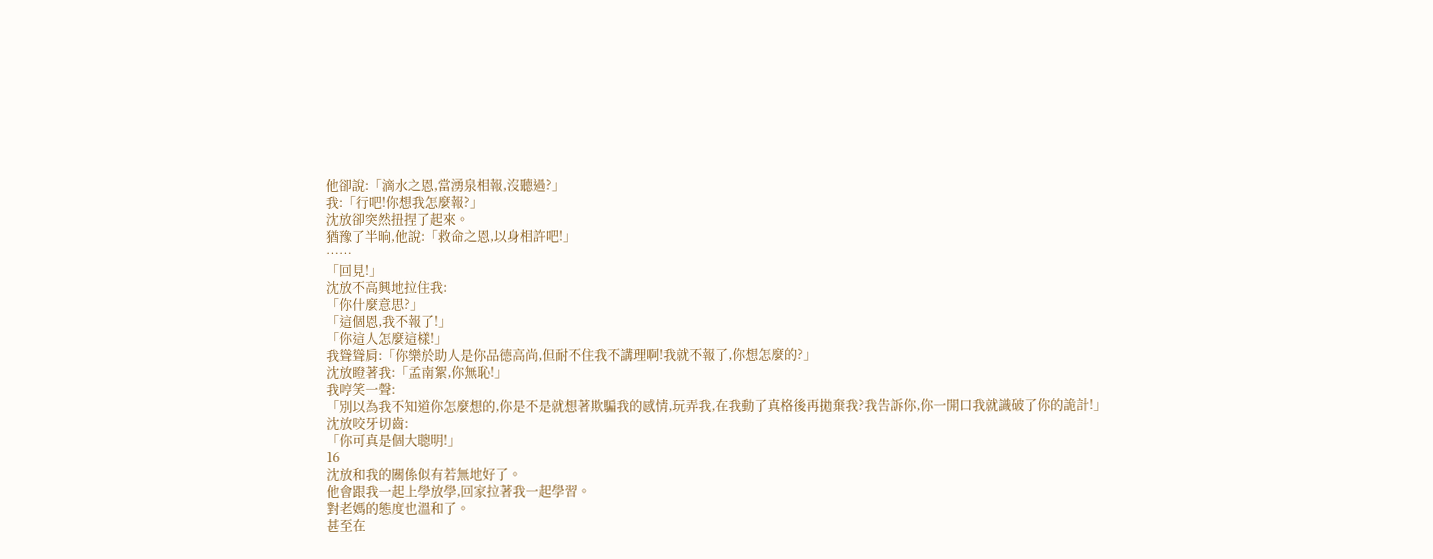他卻說:「滴水之恩,當湧泉相報,沒聽過?」
我:「行吧!你想我怎麼報?」
沈放卻突然扭捏了起來。
猶豫了半晌,他說:「救命之恩,以身相許吧!」
……
「回見!」
沈放不高興地拉住我:
「你什麼意思?」
「這個恩,我不報了!」
「你這人怎麼這樣!」
我聳聳肩:「你樂於助人是你品德高尚,但耐不住我不講理啊!我就不報了,你想怎麼的?」
沈放瞪著我:「孟南絮,你無恥!」
我哼笑一聲:
「別以為我不知道你怎麼想的,你是不是就想著欺騙我的感情,玩弄我,在我動了真格後再拋棄我?我告訴你,你一開口我就識破了你的詭計!」
沈放咬牙切齒:
「你可真是個大聰明!」
16
沈放和我的關係似有若無地好了。
他會跟我一起上學放學,回家拉著我一起學習。
對老媽的態度也溫和了。
甚至在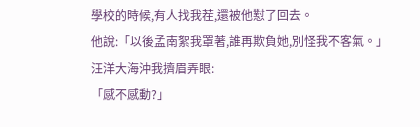學校的時候,有人找我茬,還被他懟了回去。
他說:「以後孟南絮我罩著,誰再欺負她,別怪我不客氣。」
汪洋大海沖我擠眉弄眼:
「感不感動?」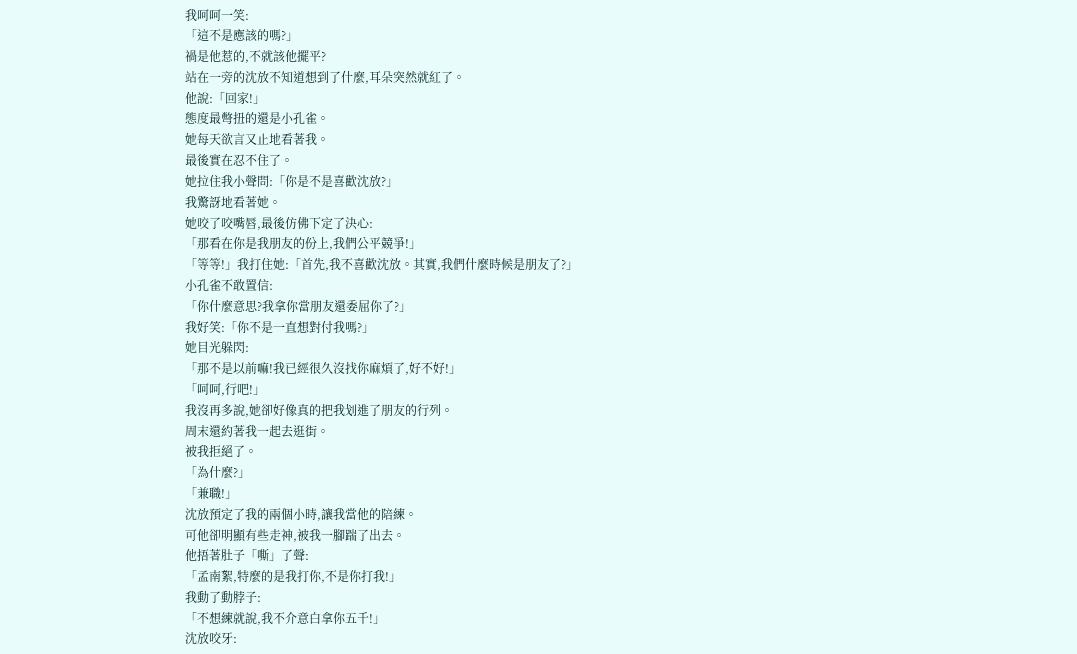我呵呵一笑:
「這不是應該的嗎?」
禍是他惹的,不就該他擺平?
站在一旁的沈放不知道想到了什麼,耳朵突然就紅了。
他說:「回家!」
態度最彆扭的還是小孔雀。
她每天欲言又止地看著我。
最後實在忍不住了。
她拉住我小聲問:「你是不是喜歡沈放?」
我驚訝地看著她。
她咬了咬嘴唇,最後仿佛下定了決心:
「那看在你是我朋友的份上,我們公平競爭!」
「等等!」我打住她:「首先,我不喜歡沈放。其實,我們什麼時候是朋友了?」
小孔雀不敢置信:
「你什麼意思?我拿你當朋友還委屈你了?」
我好笑:「你不是一直想對付我嗎?」
她目光躲閃:
「那不是以前嘛!我已經很久沒找你麻煩了,好不好!」
「呵呵,行吧!」
我沒再多說,她卻好像真的把我划進了朋友的行列。
周末還約著我一起去逛街。
被我拒絕了。
「為什麼?」
「兼職!」
沈放預定了我的兩個小時,讓我當他的陪練。
可他卻明顯有些走神,被我一腳踹了出去。
他捂著肚子「嘶」了聲:
「孟南絮,特麼的是我打你,不是你打我!」
我動了動脖子:
「不想練就說,我不介意白拿你五千!」
沈放咬牙: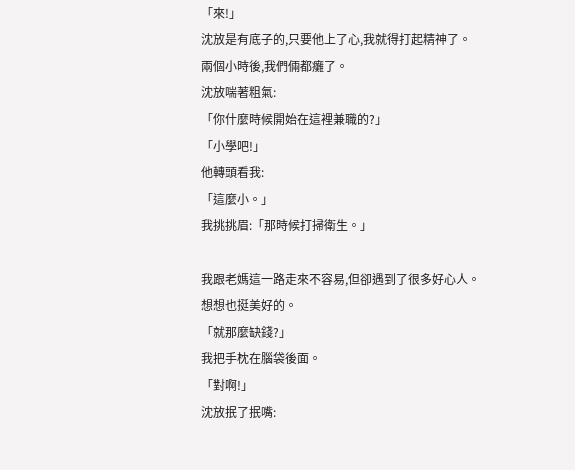「來!」
沈放是有底子的,只要他上了心,我就得打起精神了。
兩個小時後,我們倆都癱了。
沈放喘著粗氣:
「你什麼時候開始在這裡兼職的?」
「小學吧!」
他轉頭看我:
「這麼小。」
我挑挑眉:「那時候打掃衛生。」

我跟老媽這一路走來不容易,但卻遇到了很多好心人。
想想也挺美好的。
「就那麼缺錢?」
我把手枕在腦袋後面。
「對啊!」
沈放抿了抿嘴: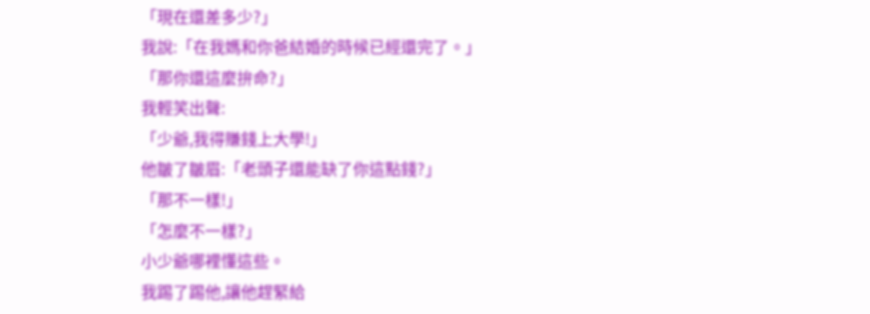「現在還差多少?」
我說:「在我媽和你爸結婚的時候已經還完了。」
「那你還這麼拚命?」
我輕笑出聲:
「少爺,我得賺錢上大學!」
他皺了皺眉:「老頭子還能缺了你這點錢?」
「那不一樣!」
「怎麼不一樣?」
小少爺哪裡懂這些。
我踢了踢他,讓他趕緊給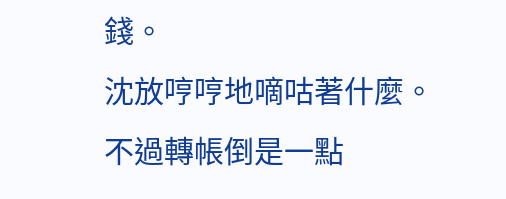錢。
沈放哼哼地嘀咕著什麼。
不過轉帳倒是一點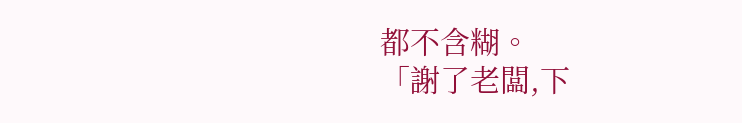都不含糊。
「謝了老闆,下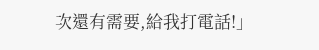次還有需要,給我打電話!」